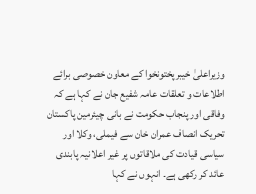وزیراعلیٰ خیبرپختونخوا کے معاون خصوصی برائے اطلاعات و تعلقات عامہ شفیع جان نے کہا ہے کہ وفاقی اور پنجاب حکومت نے بانی چیئرمین پاکستان تحریک انصاف عمران خان سے فیملی، وکلا اور سیاسی قیادت کی ملاقاتوں پر غیر اعلانیہ پابندی عائد کر رکھی ہے۔ انہوں نے کہا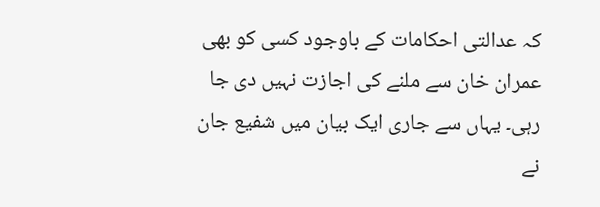کہ عدالتی احکامات کے باوجود کسی کو بھی عمران خان سے ملنے کی اجازت نہیں دی جا رہی۔ یہاں سے جاری ایک بیان میں شفیع جان نے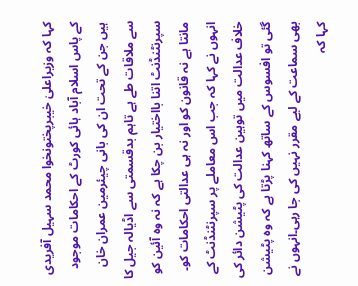کہا کہ وزیراعلیٰ خیبرپختونخوا محمد سہیل آفریدی کے پاس اسلام آباد ہائی کورٹ کے احکامات موجود ہیں جن کے تحت ان کی بانی چیئرمین عمران خان سے ملاقات طے ہے تاہم بدقسمتی سے اڈیالہ جیل کا سپرنٹنڈنٹ اتنا بااختیار بن چکا ہے کہ نہ وہ آئین کو مانتا ہے نہ قانون کو اور نہ ہی عدالتی احکامات کو۔ انہوں نے کہا کہ جب اس معاملے پر سپرنٹنڈنٹ کے خلاف عدالت میں توہین عدالت کی پٹیشن دائر کی گئی تو افسوس کے ساتھ کہنا پڑتا ہے کہ وہ پٹیشن بھی سماعت کے لیے مقرر نہیں کی جا رہی۔انہوں نے کہا کہ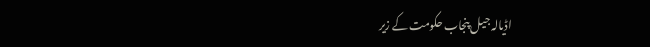اڈیالہ جیل پنجاب حکومت کے زیر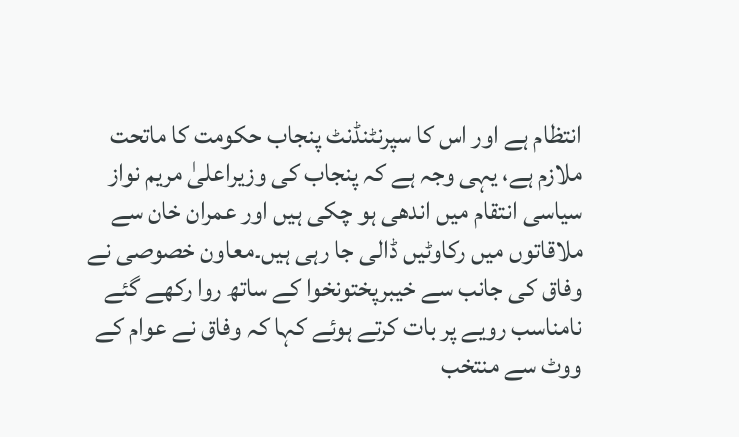انتظام ہے اور اس کا سپرنٹنڈنٹ پنجاب حکومت کا ماتحت ملازم ہے، یہی وجہ ہے کہ پنجاب کی وزیراعلیٰ مریم نواز سیاسی انتقام میں اندھی ہو چکی ہیں اور عمران خان سے ملاقاتوں میں رکاوٹیں ڈالی جا رہی ہیں۔معاون خصوصی نے وفاق کی جانب سے خیبرپختونخوا کے ساتھ روا رکھے گئے نامناسب رویے پر بات کرتے ہوئے کہا کہ وفاق نے عوام کے ووٹ سے منتخب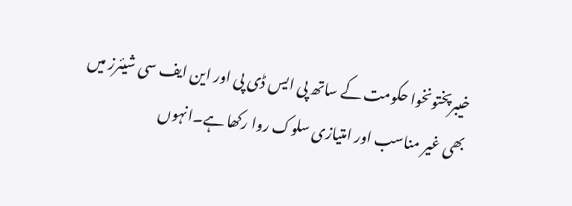خیبرپختونخوا حکومت کے ساتھ پی ایس ڈی پی اور این ایف سی شیئرز میں بھی غیر مناسب اور امتیازی سلوک روا رکھا ہے۔انہوں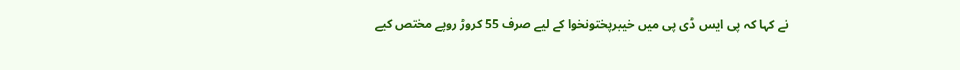نے کہا کہ پی ایس ڈی پی میں خیبرپختونخوا کے لیے صرف 55 کروڑ روپے مختص کیے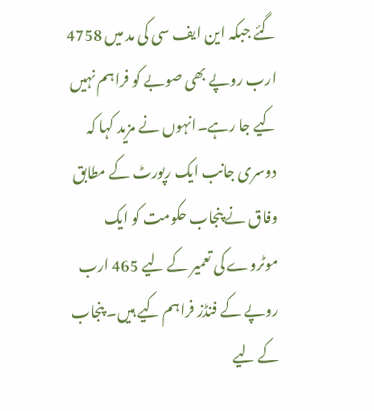گئے جبکہ این ایف سی کی مد میں 4758 ارب روپے بھی صوبے کو فراہم نہیں کیے جا رہے۔انہوں نے مزید کہا کہ دوسری جانب ایک رپورٹ کے مطابق وفاق نے پنجاب حکومت کو ایک موٹروے کی تعمیر کے لیے 465 ارب روپے کے فنڈز فراہم کیے ہیں۔ پنجاب کے لیے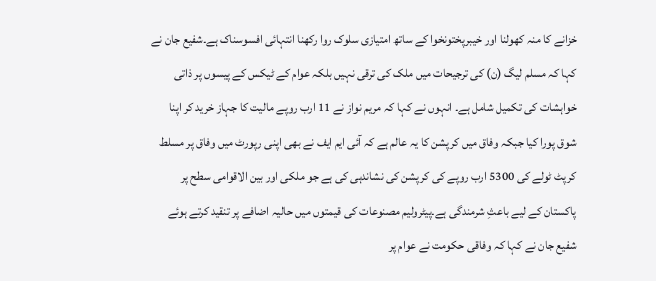خزانے کا منہ کھولنا اور خیبرپختونخوا کے ساتھ امتیازی سلوک روا رکھنا انتہائی افسوسناک ہے۔شفیع جان نے کہا کہ مسلم لیگ (ن) کی ترجیحات میں ملک کی ترقی نہیں بلکہ عوام کے ٹیکس کے پیسوں پر ذاتی خواہشات کی تکمیل شامل ہے۔ انہوں نے کہا کہ مریم نواز نے 11 ارب روپے مالیت کا جہاز خرید کر اپنا شوق پورا کیا جبکہ وفاق میں کرپشن کا یہ عالم ہے کہ آئی ایم ایف نے بھی اپنی رپورٹ میں وفاق پر مسلط کرپٹ ٹولے کی 5300 ارب روپے کی کرپشن کی نشاندہی کی ہے جو ملکی اور بین الاقوامی سطح پر پاکستان کے لیے باعثِ شرمندگی ہے۔پیٹرولیم مصنوعات کی قیمتوں میں حالیہ اضافے پر تنقید کرتے ہوئے شفیع جان نے کہا کہ وفاقی حکومت نے عوام پر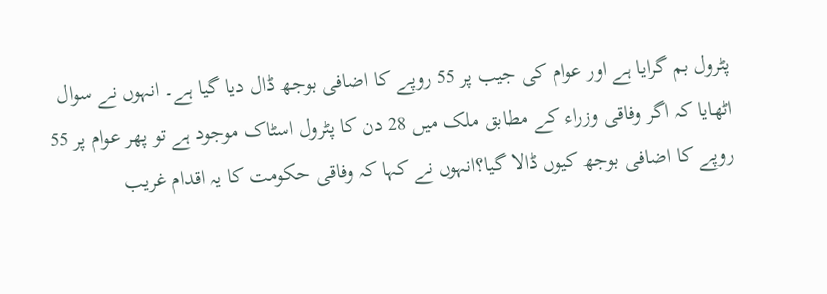پٹرول بم گرایا ہے اور عوام کی جیب پر 55 روپے کا اضافی بوجھ ڈال دیا گیا ہے۔ انہوں نے سوال اٹھایا کہ اگر وفاقی وزراء کے مطابق ملک میں 28 دن کا پٹرول اسٹاک موجود ہے تو پھر عوام پر 55 روپے کا اضافی بوجھ کیوں ڈالا گیا؟انہوں نے کہا کہ وفاقی حکومت کا یہ اقدام غریب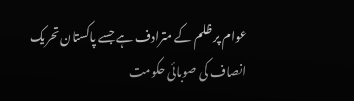عوام پر ظلم کے مترادف ہے جسے پاکستان تحریک انصاف کی صوبائی حکومت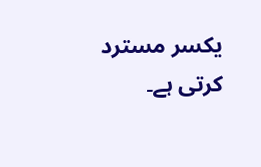یکسر مسترد کرتی ہے۔